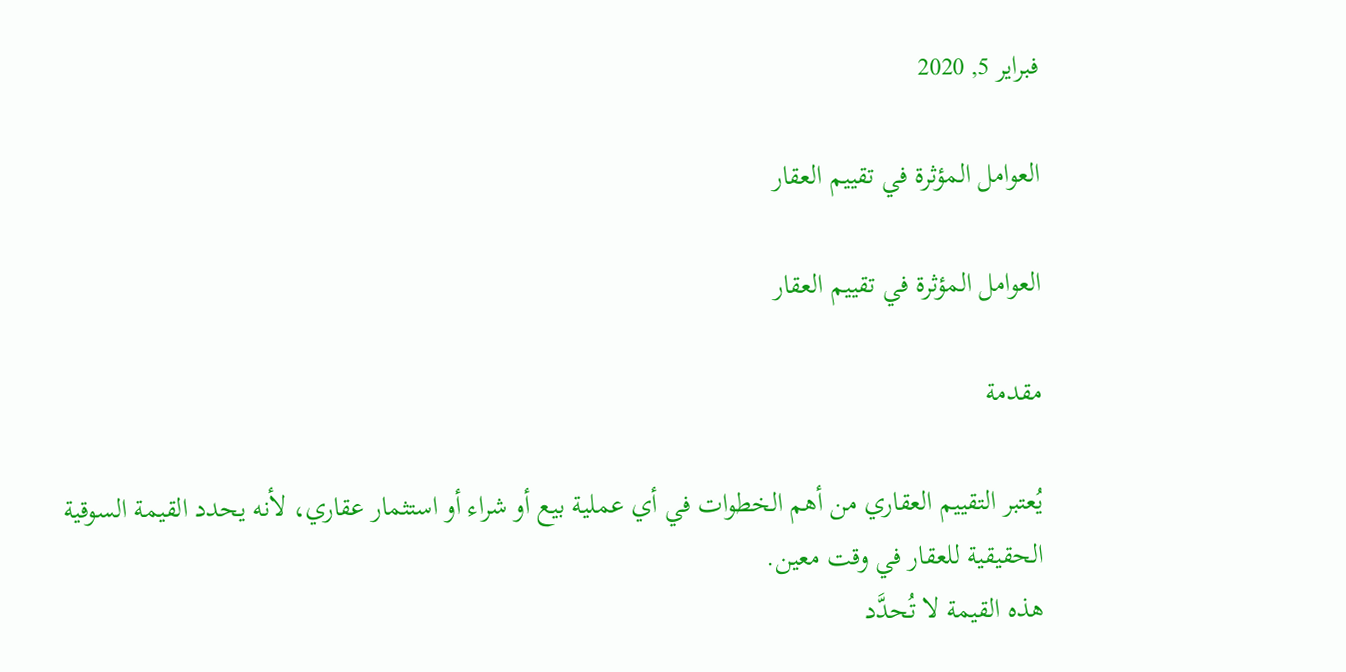فبراير 5, 2020

العوامل المؤثرة في تقييم العقار

العوامل المؤثرة في تقييم العقار

مقدمة

يُعتبر التقييم العقاري من أهم الخطوات في أي عملية بيع أو شراء أو استثمار عقاري، لأنه يحدد القيمة السوقية الحقيقية للعقار في وقت معين.
هذه القيمة لا تُحدَّد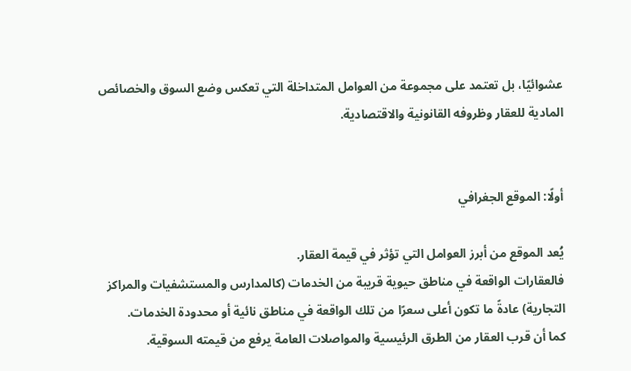عشوائيًا، بل تعتمد على مجموعة من العوامل المتداخلة التي تعكس وضع السوق والخصائص المادية للعقار وظروفه القانونية والاقتصادية.


أولًا: الموقع الجغرافي

يُعد الموقع من أبرز العوامل التي تؤثر في قيمة العقار.
فالعقارات الواقعة في مناطق حيوية قريبة من الخدمات (كالمدارس والمستشفيات والمراكز التجارية) عادةً ما تكون أعلى سعرًا من تلك الواقعة في مناطق نائية أو محدودة الخدمات.
كما أن قرب العقار من الطرق الرئيسية والمواصلات العامة يرفع من قيمته السوقية.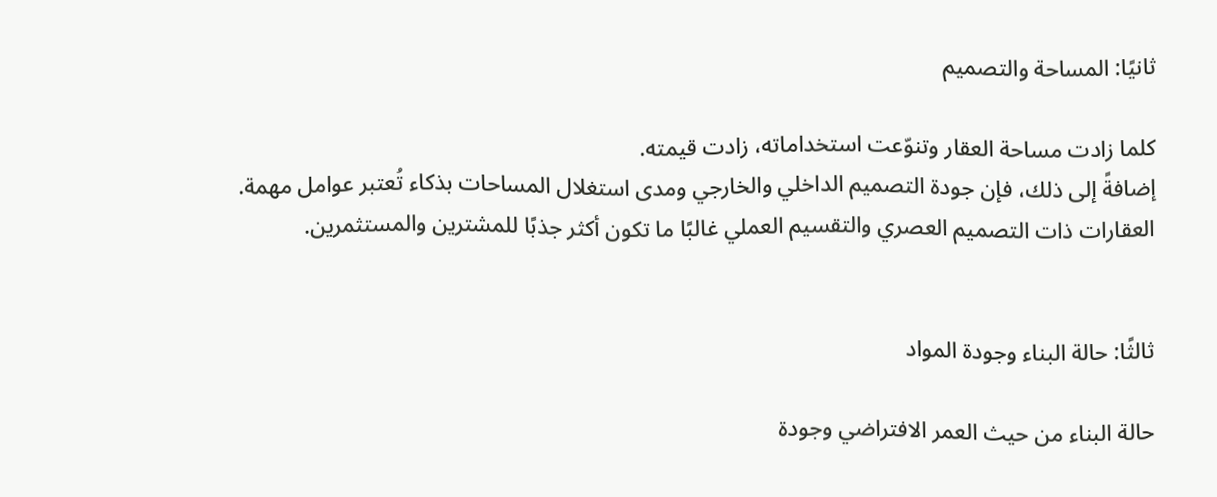ثانيًا: المساحة والتصميم

كلما زادت مساحة العقار وتنوّعت استخداماته، زادت قيمته.
إضافةً إلى ذلك، فإن جودة التصميم الداخلي والخارجي ومدى استغلال المساحات بذكاء تُعتبر عوامل مهمة.
العقارات ذات التصميم العصري والتقسيم العملي غالبًا ما تكون أكثر جذبًا للمشترين والمستثمرين.


ثالثًا: حالة البناء وجودة المواد

حالة البناء من حيث العمر الافتراضي وجودة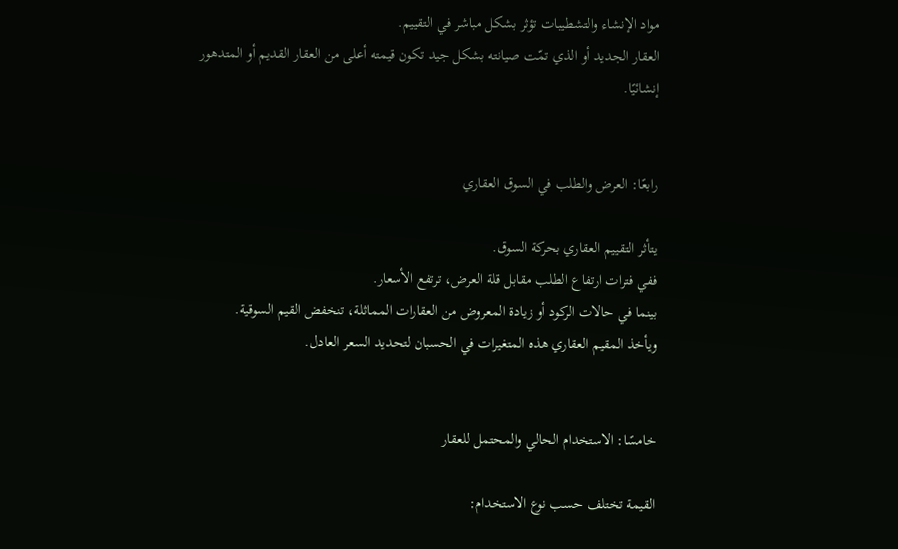مواد الإنشاء والتشطيبات تؤثر بشكل مباشر في التقييم.
العقار الجديد أو الذي تمّت صيانته بشكل جيد تكون قيمته أعلى من العقار القديم أو المتدهور إنشائيًا.


رابعًا: العرض والطلب في السوق العقاري

يتأثر التقييم العقاري بحركة السوق.
ففي فترات ارتفاع الطلب مقابل قلة العرض، ترتفع الأسعار.
بينما في حالات الركود أو زيادة المعروض من العقارات المماثلة، تنخفض القيم السوقية.
ويأخذ المقيم العقاري هذه المتغيرات في الحسبان لتحديد السعر العادل.


خامسًا: الاستخدام الحالي والمحتمل للعقار

القيمة تختلف حسب نوع الاستخدام: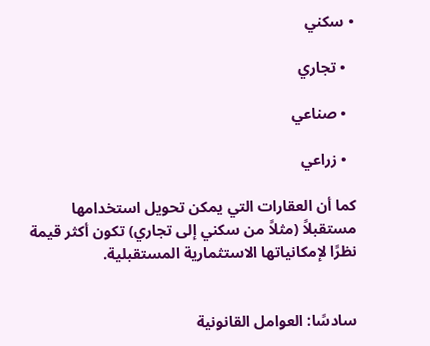• سكني

  • تجاري

  • صناعي

  • زراعي

كما أن العقارات التي يمكن تحويل استخدامها مستقبلاً (مثلاً من سكني إلى تجاري) تكون أكثر قيمة نظرًا لإمكانياتها الاستثمارية المستقبلية.


سادسًا: العوامل القانونية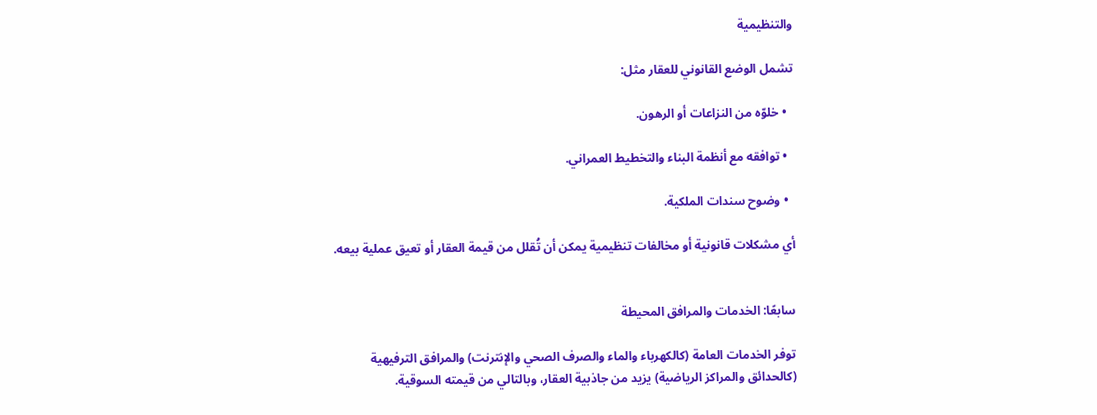والتنظيمية

تشمل الوضع القانوني للعقار مثل:

  • خلوّه من النزاعات أو الرهون.

  • توافقه مع أنظمة البناء والتخطيط العمراني.

  • وضوح سندات الملكية.

أي مشكلات قانونية أو مخالفات تنظيمية يمكن أن تُقلل من قيمة العقار أو تعيق عملية بيعه.


سابعًا: الخدمات والمرافق المحيطة

توفر الخدمات العامة (كالكهرباء والماء والصرف الصحي والإنترنت) والمرافق الترفيهية (كالحدائق والمراكز الرياضية) يزيد من جاذبية العقار، وبالتالي من قيمته السوقية.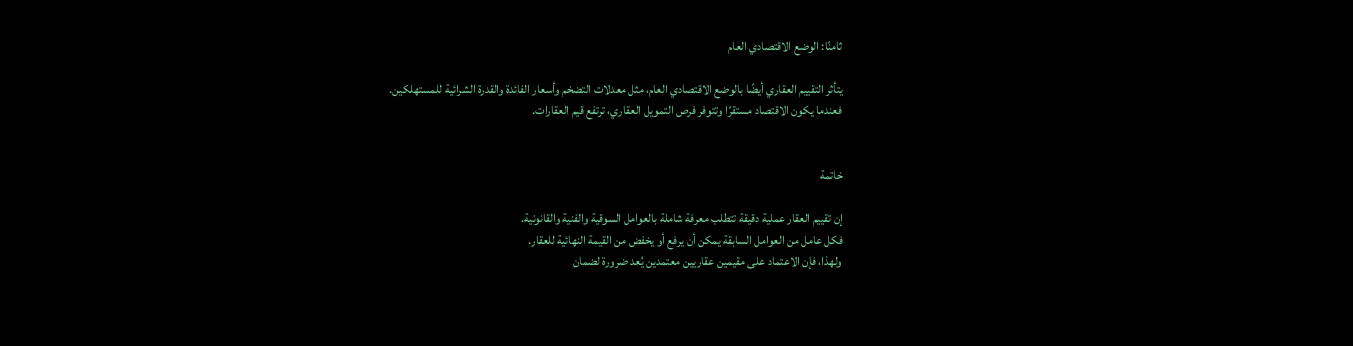ثامنًا: الوضع الاقتصادي العام

يتأثر التقييم العقاري أيضًا بالوضع الاقتصادي العام، مثل معدلات التضخم وأسعار الفائدة والقدرة الشرائية للمستهلكين.
فعندما يكون الاقتصاد مستقرًا وتتوفر فرص التمويل العقاري، ترتفع قيم العقارات.


خاتمة

إن تقييم العقار عملية دقيقة تتطلب معرفة شاملة بالعوامل السوقية والفنية والقانونية.
فكل عامل من العوامل السابقة يمكن أن يرفع أو يخفض من القيمة النهائية للعقار.
ولهذا، فإن الاعتماد على مقيمين عقاريين معتمدين يُعد ضرورة لضمان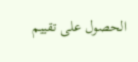الحصول على تقييم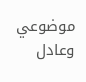موضوعي وعادل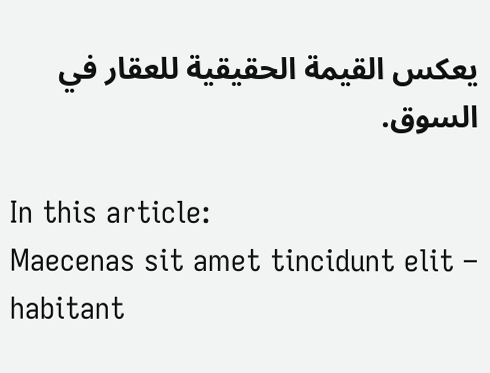يعكس القيمة الحقيقية للعقار في السوق.

In this article:
Maecenas sit amet tincidunt elit – habitant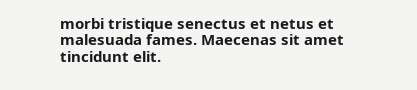morbi tristique senectus et netus et malesuada fames. Maecenas sit amet tincidunt elit.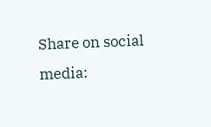Share on social media: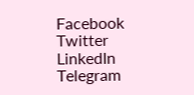Facebook
Twitter
LinkedIn
Telegram